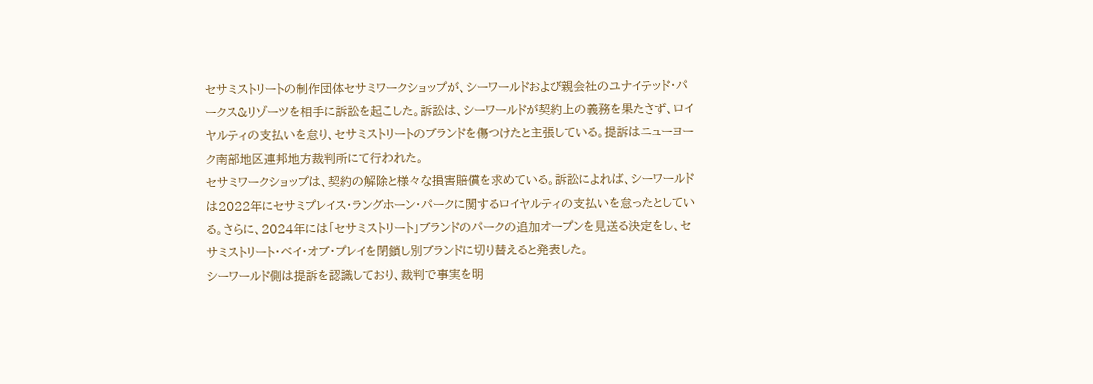セサミストリートの制作団体セサミワークショップが、シーワールドおよび親会社のユナイテッド・パークス&リゾーツを相手に訴訟を起こした。訴訟は、シーワールドが契約上の義務を果たさず、ロイヤルティの支払いを怠り、セサミストリートのブランドを傷つけたと主張している。提訴はニューヨーク南部地区連邦地方裁判所にて行われた。
セサミワークショップは、契約の解除と様々な損害賠償を求めている。訴訟によれば、シーワールドは2022年にセサミプレイス・ラングホーン・パークに関するロイヤルティの支払いを怠ったとしている。さらに、2024年には「セサミストリート」ブランドのパークの追加オープンを見送る決定をし、セサミストリート・ベイ・オブ・プレイを閉鎖し別ブランドに切り替えると発表した。
シーワールド側は提訴を認識しており、裁判で事実を明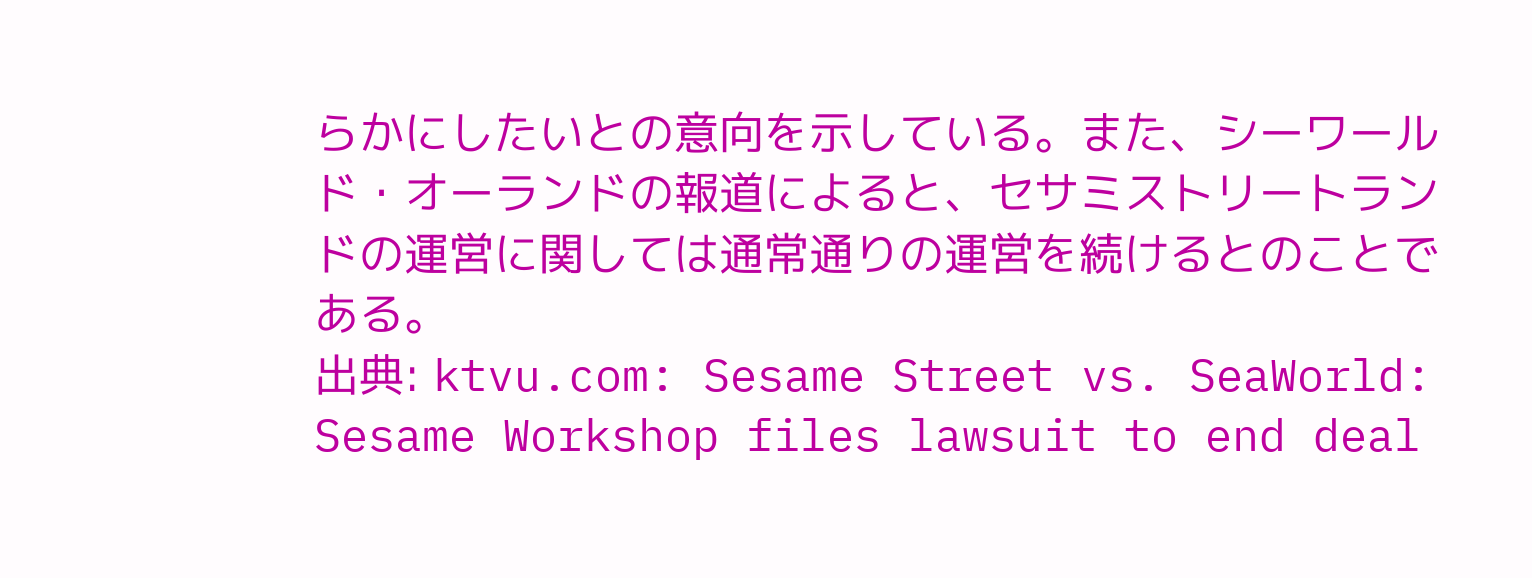らかにしたいとの意向を示している。また、シーワールド・オーランドの報道によると、セサミストリートランドの運営に関しては通常通りの運営を続けるとのことである。
出典: ktvu.com: Sesame Street vs. SeaWorld: Sesame Workshop files lawsuit to end deal